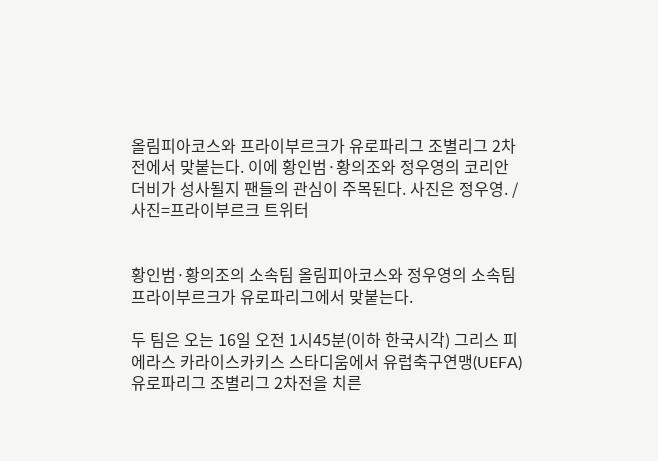올림피아코스와 프라이부르크가 유로파리그 조별리그 2차전에서 맞붙는다. 이에 황인범·황의조와 정우영의 코리안 더비가 성사될지 팬들의 관심이 주목된다. 사진은 정우영. /사진=프라이부르크 트위터


황인범·황의조의 소속팀 올림피아코스와 정우영의 소속팀 프라이부르크가 유로파리그에서 맞붙는다.

두 팀은 오는 16일 오전 1시45분(이하 한국시각) 그리스 피에라스 카라이스카키스 스타디움에서 유럽축구연맹(UEFA) 유로파리그 조별리그 2차전을 치른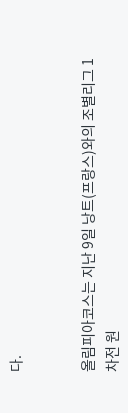다.


올림피아코스는 지난 9일 낭트(프랑스)와의 조별리그 1차전 원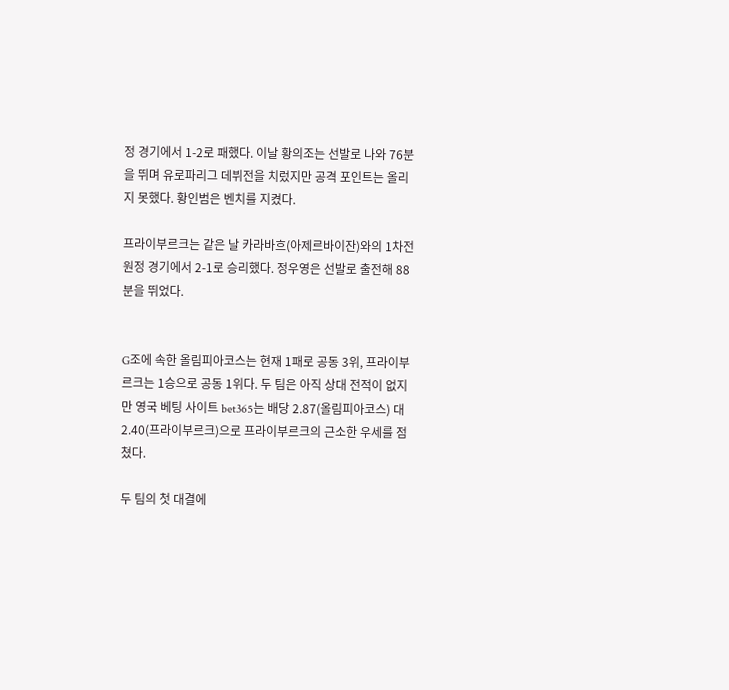정 경기에서 1-2로 패했다. 이날 황의조는 선발로 나와 76분을 뛰며 유로파리그 데뷔전을 치렀지만 공격 포인트는 올리지 못했다. 황인범은 벤치를 지켰다.

프라이부르크는 같은 날 카라바흐(아제르바이잔)와의 1차전 원정 경기에서 2-1로 승리했다. 정우영은 선발로 출전해 88분을 뛰었다.


G조에 속한 올림피아코스는 현재 1패로 공동 3위, 프라이부르크는 1승으로 공동 1위다. 두 팀은 아직 상대 전적이 없지만 영국 베팅 사이트 bet365는 배당 2.87(올림피아코스) 대 2.40(프라이부르크)으로 프라이부르크의 근소한 우세를 점쳤다.

두 팀의 첫 대결에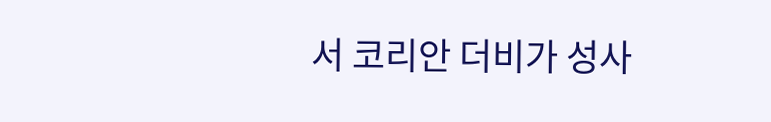서 코리안 더비가 성사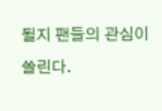될지 팬들의 관심이 쏠린다.